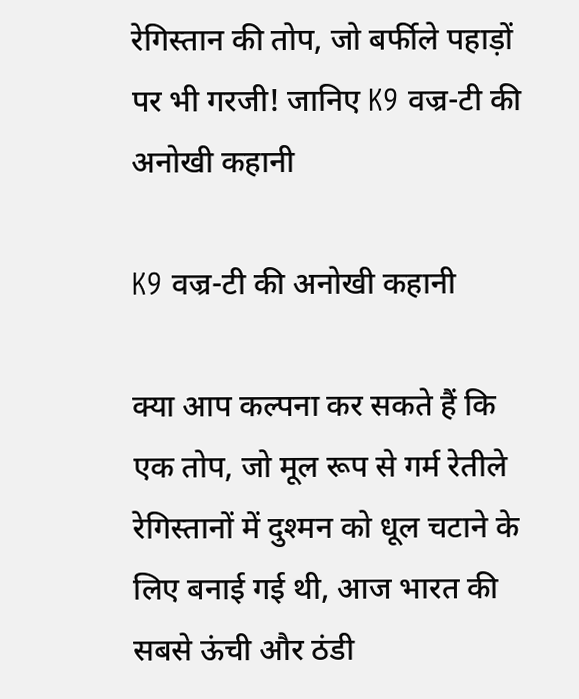रेगिस्तान की तोप, जो बर्फीले पहाड़ों पर भी गरजी! जानिए K9 वज्र-टी की अनोखी कहानी

K9 वज्र-टी की अनोखी कहानी

क्या आप कल्पना कर सकते हैं कि एक तोप, जो मूल रूप से गर्म रेतीले रेगिस्तानों में दुश्मन को धूल चटाने के लिए बनाई गई थी, आज भारत की सबसे ऊंची और ठंडी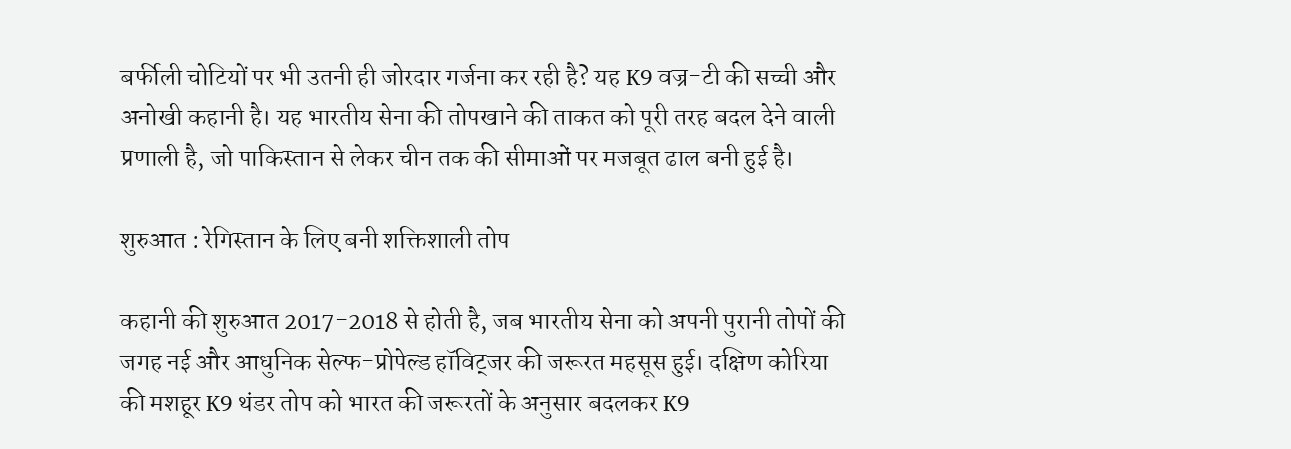बर्फीली चोटियों पर भी उतनी ही जोरदार गर्जना कर रही है? यह K9 वज्र-टी की सच्ची और अनोखी कहानी है। यह भारतीय सेना की तोपखाने की ताकत को पूरी तरह बदल देने वाली प्रणाली है, जो पाकिस्तान से लेकर चीन तक की सीमाओं पर मजबूत ढाल बनी हुई है।

शुरुआत : रेगिस्तान के लिए बनी शक्तिशाली तोप

कहानी की शुरुआत 2017-2018 से होती है, जब भारतीय सेना को अपनी पुरानी तोपों की जगह नई और आधुनिक सेल्फ-प्रोपेल्ड हॉविट्जर की जरूरत महसूस हुई। दक्षिण कोरिया की मशहूर K9 थंडर तोप को भारत की जरूरतों के अनुसार बदलकर K9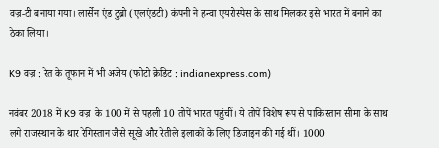वज्र-टी बनाया गया। लार्सेन एंड टुब्रो (एलएंडटी) कंपनी ने हन्वा एयरोस्पेस के साथ मिलकर इसे भारत में बनाने का ठेका लिया।

K9 वज्र : रेत के तूफान में भी अजेय (फोटो क्रेडिट : indianexpress.com)

नवंबर 2018 में K9 वज्र  के 100 में से पहली 10 तोपें भारत पहुंचीं। ये तोपें विशेष रूप से पाकिस्तान सीमा के साथ लगे राजस्थान के थार रेगिस्तान जैसे सूखे और रेतीले इलाकों के लिए डिजाइन की गई थीं। 1000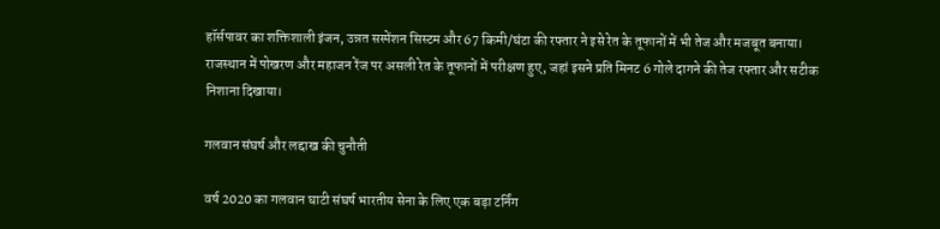हॉर्सपावर का शक्तिशाली इंजन, उन्नत सस्पेंशन सिस्टम और 67 किमी/घंटा की रफ्तार ने इसे रेत के तूफानों में भी तेज और मजबूत बनाया। राजस्थान में पोखरण और महाजन रेंज पर असली रेत के तूफानों में परीक्षण हुए, जहां इसने प्रति मिनट 6 गोले दागने की तेज रफ्तार और सटीक निशाना दिखाया।

गलवान संघर्ष और लद्दाख की चुनौती

वर्ष 2020 का गलवान घाटी संघर्ष भारतीय सेना के लिए एक बड़ा टर्निंग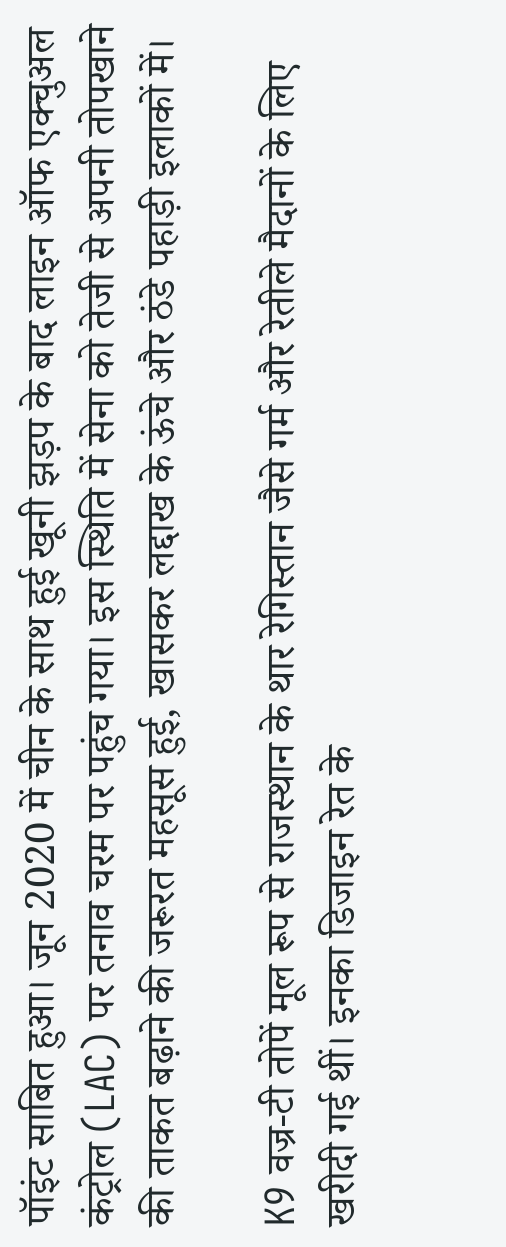पॉइंट साबित हुआ। जून 2020 में चीन के साथ हुई खूनी झड़प के बाद लाइन ऑफ एक्चुअल कंट्रोल (LAC) पर तनाव चरम पर पहुंच गया। इस स्थिति में सेना को तेजी से अपनी तोपखाने की ताकत बढ़ाने की जरूरत महसूस हुई, खासकर लद्दाख के ऊंचे और ठंडे पहाड़ी इलाकों में।

K9 वज्र-टी तोपें मूल रूप से राजस्थान के थार रेगिस्तान जैसे गर्म और रेतीले मैदानों के लिए खरीदी गई थीं। इनका डिजाइन रेत के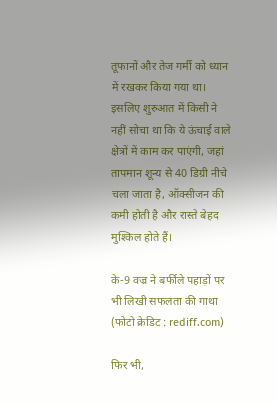तूफानों और तेज गर्मी को ध्यान में रखकर किया गया था। इसलिए शुरुआत में किसी ने नहीं सोचा था कि ये ऊंचाई वाले क्षेत्रों में काम कर पाएंगी, जहां तापमान शून्य से 40 डिग्री नीचे चला जाता है, ऑक्सीजन की कमी होती है और रास्ते बेहद मुश्किल होते हैं।

के-9 वज्र ने बर्फीले पहाड़ों पर भी लिखी सफलता की गाथा (फोटो क्रेडिट : rediff.com)

फिर भी,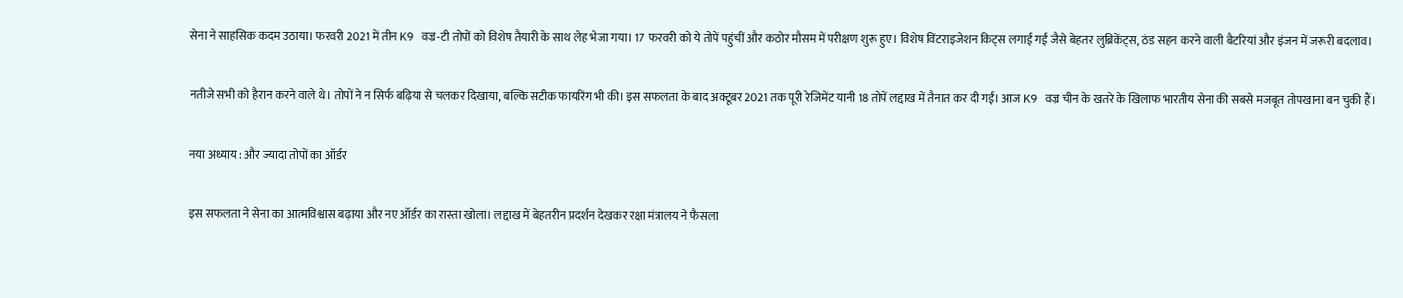सेना ने साहसिक कदम उठाया। फरवरी 2021 में तीन K9 वज्र-टी तोपों को विशेष तैयारी के साथ लेह भेजा गया। 17 फरवरी को ये तोपें पहुंचीं और कठोर मौसम में परीक्षण शुरू हुए। विशेष विंटराइजेशन किट्स लगाई गईं जैसे बेहतर लुब्रिकेंट्स, ठंड सहन करने वाली बैटरियां और इंजन में जरूरी बदलाव।

नतीजे सभी को हैरान करने वाले थे। तोपों ने न सिर्फ बढ़िया से चलकर दिखाया, बल्कि सटीक फायरिंग भी की। इस सफलता के बाद अक्टूबर 2021 तक पूरी रेजिमेंट यानी 18 तोपें लद्दाख में तैनात कर दी गईं। आज K9 वज्र चीन के खतरे के खिलाफ भारतीय सेना की सबसे मजबूत तोपखाना बन चुकी हैं।

नया अध्याय : और ज्यादा तोपों का ऑर्डर

इस सफलता ने सेना का आत्मविश्वास बढ़ाया और नए ऑर्डर का रास्ता खोला। लद्दाख में बेहतरीन प्रदर्शन देखकर रक्षा मंत्रालय ने फैसला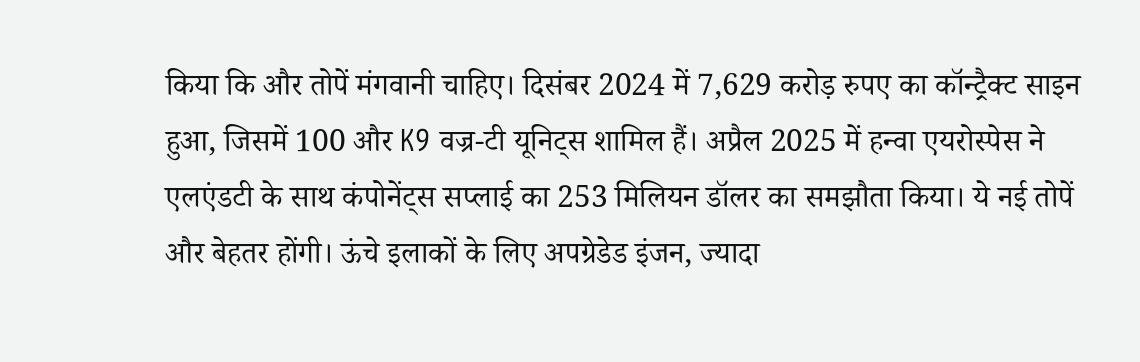किया कि और तोपें मंगवानी चाहिए। दिसंबर 2024 में 7,629 करोड़ रुपए का कॉन्ट्रैक्ट साइन हुआ, जिसमें 100 और K9 वज्र-टी यूनिट्स शामिल हैं। अप्रैल 2025 में हन्वा एयरोस्पेस ने एलएंडटी के साथ कंपोनेंट्स सप्लाई का 253 मिलियन डॉलर का समझौता किया। ये नई तोपें और बेहतर होंगी। ऊंचे इलाकों के लिए अपग्रेडेड इंजन, ज्यादा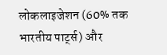लोकलाइजेशन (60% तक भारतीय पार्ट्स) और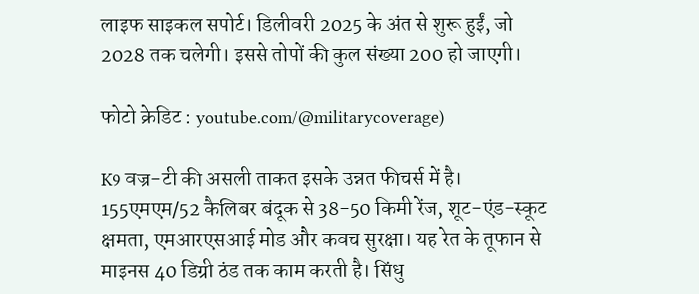लाइफ साइकल सपोर्ट। डिलीवरी 2025 के अंत से शुरू हुईं, जो 2028 तक चलेगी। इससे तोपों की कुल संख्या 200 हो जाएगी।

फोटो क्रेडिट : youtube.com/@militarycoverage)

K9 वज्र-टी की असली ताकत इसके उन्नत फीचर्स में है। 155एमएम/52 कैलिबर बंदूक से 38-50 किमी रेंज, शूट-एंड-स्कूट क्षमता, एमआरएसआई मोड और कवच सुरक्षा। यह रेत के तूफान से माइनस 40 डिग्री ठंड तक काम करती है। सिंधु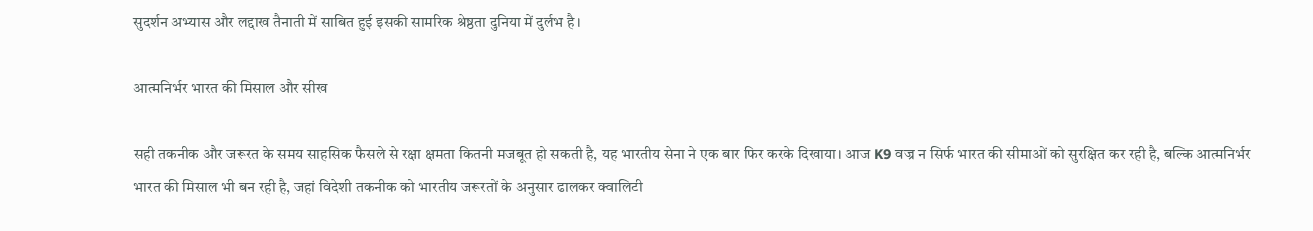सुदर्शन अभ्यास और लद्दाख तैनाती में साबित हुई इसकी सामरिक श्रेष्ठता दुनिया में दुर्लभ है।

आत्मनिर्भर भारत की मिसाल और सीख

सही तकनीक और जरूरत के समय साहसिक फैसले से रक्षा क्षमता कितनी मजबूत हो सकती है, यह भारतीय सेना ने एक बार फिर करके दिखाया। आज K9 वज्र न सिर्फ भारत की सीमाओं को सुरक्षित कर रही है, बल्कि आत्मनिर्भर भारत की मिसाल भी बन रही है, जहां विदेशी तकनीक को भारतीय जरूरतों के अनुसार ढालकर क्वालिटी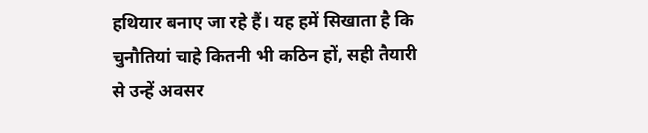हथियार बनाए जा रहे हैं। यह हमें सिखाता है कि चुनौतियां चाहे कितनी भी कठिन हों, सही तैयारी से उन्हें अवसर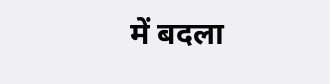में बदला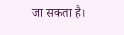जा सकता है।